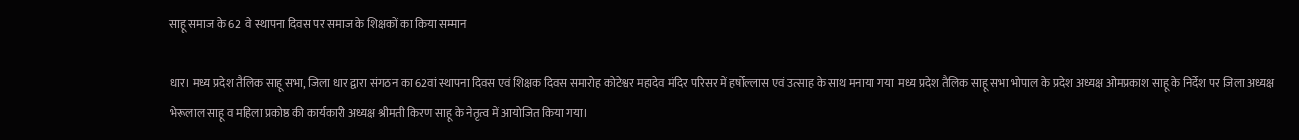साहू समाज के 62  वे स्थापना दिवस पर समाज के शिक्षकों का किया सम्मान

धार। मध्य प्रदेश तैलिक साहू सभा, जिला धार द्वारा संगठन का 62वां स्थापना दिवस एवं शिक्षक दिवस समारोह कोटेश्वर महादेव मंदिर परिसर में हर्षोल्लास एवं उत्साह के साथ मनाया गया  मध्य प्रदेश तैलिक साहू सभा भोपाल के प्रदेश अध्यक्ष ओमप्रकाश साहू के निर्देश पर जिला अध्यक्ष भेरूलाल साहू व महिला प्रकोष्ठ की कार्यकारी अध्यक्ष श्रीमती किरण साहू के नेतृत्व में आयोजित किया गया।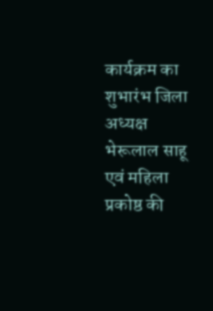कार्यक्रम का शुभारंभ जिला अध्यक्ष भेरूलाल साहू एवं महिला प्रकोष्ठ की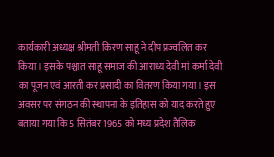कार्यकारी अध्यक्ष श्रीमती किरण साहू ने दीप प्रज्वलित कर किया। इसके पश्चात साहू समाज की आराध्य देवी मां कर्मा देवी का पूजन एवं आरती कर प्रसादी का वितरण किया गया। इस अवसर पर संगठन की स्थापना के इतिहास को याद करते हुए बताया गया कि 5 सितंबर 1965 को मध्य प्रदेश तैलिक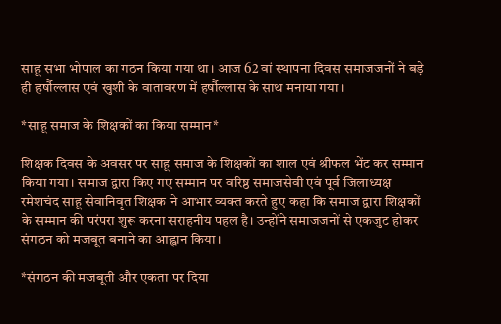साहू सभा भोपाल का गठन किया गया था। आज 62 वां स्थापना दिवस समाजजनों ने बड़े ही हर्षौल्लास एवं खुशी के वातावरण में हर्षौल्लास के साथ मनाया गया।

*साहू समाज के शिक्षकों का किया सम्मान*

शिक्षक दिवस के अवसर पर साहू समाज के शिक्षकों का शाल एवं श्रीफल भेंट कर सम्मान किया गया। समाज द्वारा किए गए सम्मान पर वरिष्ठ समाजसेवी एवं पूर्व जिलाध्यक्ष रमेशचंद साहू सेवानिवृत शिक्षक ने आभार व्यक्त करते हुए कहा कि समाज द्वारा शिक्षकों के सम्मान की परंपरा शुरू करना सराहनीय पहल है। उन्होंने समाजजनों से एकजुट होकर संगठन को मजबूत बनाने का आह्वान किया।

*संगठन की मजबूती और एकता पर दिया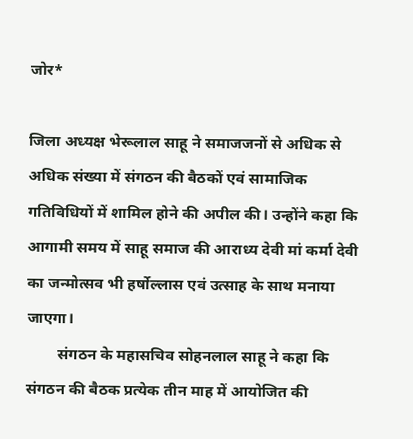जोर*

जिला अध्यक्ष भेरूलाल साहू ने समाजजनों से अधिक से अधिक संख्या में संगठन की बैठकों एवं सामाजिक गतिविधियों में शामिल होने की अपील की। उन्होंने कहा कि आगामी समय में साहू समाज की आराध्य देवी मां कर्मा देवी का जन्मोत्सव भी हर्षोल्लास एवं उत्साह के साथ मनाया जाएगा।
        संगठन के महासचिव सोहनलाल साहू ने कहा कि संगठन की बैठक प्रत्येक तीन माह में आयोजित की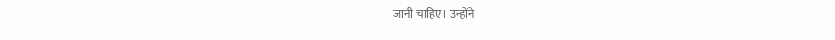जानी चाहिए। उन्होंने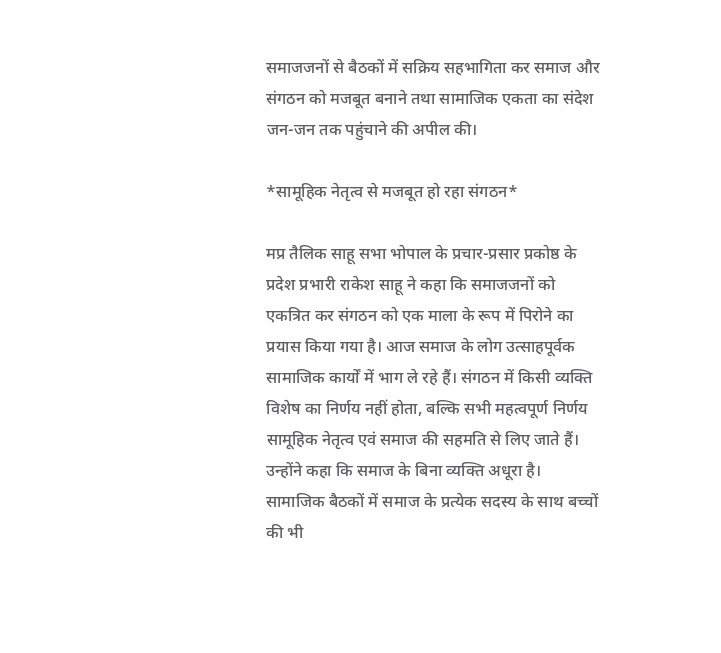समाजजनों से बैठकों में सक्रिय सहभागिता कर समाज और संगठन को मजबूत बनाने तथा सामाजिक एकता का संदेश जन-जन तक पहुंचाने की अपील की।

*सामूहिक नेतृत्व से मजबूत हो रहा संगठन*

मप्र तैलिक साहू सभा भोपाल के प्रचार-प्रसार प्रकोष्ठ के प्रदेश प्रभारी राकेश साहू ने कहा कि समाजजनों को एकत्रित कर संगठन को एक माला के रूप में पिरोने का प्रयास किया गया है। आज समाज के लोग उत्साहपूर्वक सामाजिक कार्यों में भाग ले रहे हैं। संगठन में किसी व्यक्ति विशेष का निर्णय नहीं होता, बल्कि सभी महत्वपूर्ण निर्णय सामूहिक नेतृत्व एवं समाज की सहमति से लिए जाते हैं।
उन्होंने कहा कि समाज के बिना व्यक्ति अधूरा है। सामाजिक बैठकों में समाज के प्रत्येक सदस्य के साथ बच्चों की भी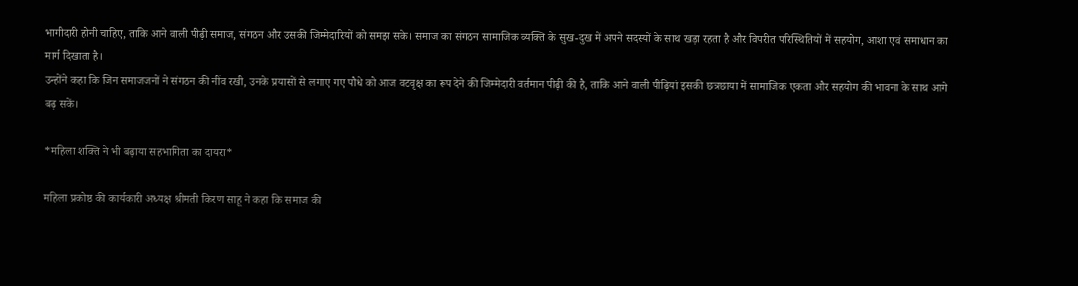भागीदारी होनी चाहिए, ताकि आने वाली पीढ़ी समाज, संगठन और उसकी जिम्मेदारियों को समझ सके। समाज का संगठन सामाजिक व्यक्ति के सुख-दुख में अपने सदस्यों के साथ खड़ा रहता है और विपरीत परिस्थितियों में सहयोग, आशा एवं समाधान का मार्ग दिखाता है।
उन्होंने कहा कि जिन समाजजनों ने संगठन की नींव रखी, उनके प्रयासों से लगाए गए पौधे को आज वटवृक्ष का रूप देने की जिम्मेदारी वर्तमान पीढ़ी की है, ताकि आने वाली पीढ़ियां इसकी छत्रछाया में सामाजिक एकता और सहयोग की भावना के साथ आगे बढ़ सकें।

*महिला शक्ति ने भी बढ़ाया सहभागिता का दायरा*

महिला प्रकोष्ठ की कार्यकारी अध्यक्ष श्रीमती किरण साहू ने कहा कि समाज की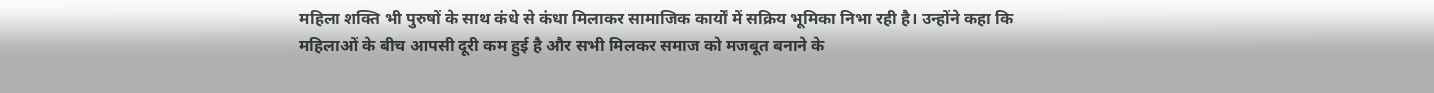महिला शक्ति भी पुरुषों के साथ कंधे से कंधा मिलाकर सामाजिक कार्यों में सक्रिय भूमिका निभा रही है। उन्होंने कहा कि महिलाओं के बीच आपसी दूरी कम हुई है और सभी मिलकर समाज को मजबूत बनाने के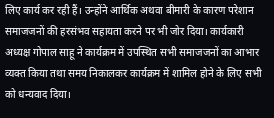लिए कार्य कर रही हैं। उन्होंने आर्थिक अथवा बीमारी के कारण परेशान समाजजनों की हरसंभव सहायता करने पर भी जोर दिया। कार्यकारी अध्यक्ष गोपाल साहू ने कार्यक्रम में उपस्थित सभी समाजजनों का आभार व्यक्त किया तथा समय निकालकर कार्यक्रम में शामिल होने के लिए सभी को धन्यवाद दिया।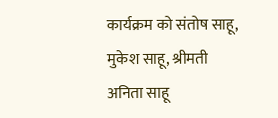कार्यक्रम को संतोष साहू, मुकेश साहू, श्रीमती अनिता साहू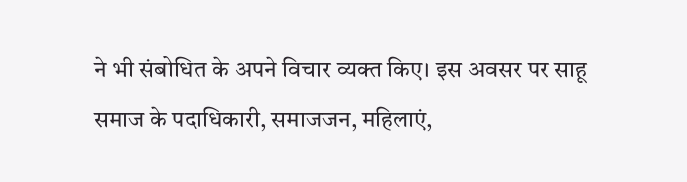ने भी संबोधित के अपने विचार व्यक्त किए। इस अवसर पर साहू समाज के पदाधिकारी, समाजजन, महिलाएं,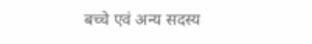बच्चे एवं अन्य सदस्य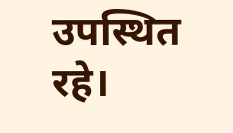उपस्थित रहे।